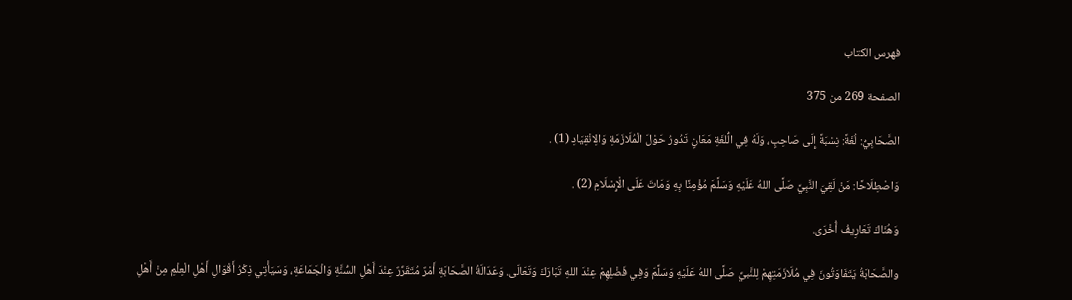فهرس الكتاب

الصفحة 269 من 375

الصَّحَابِيُّ: لُغَةً: نِسْبَةً إِلَى صَاحِبٍ، وَلَهُ فِي الُّلغَةِ مَعَانٍ تَدُورُ حَوْلَ الْمُلَازَمَةِ وَالِانْقِيَادِ (1) .

وَاصْطِلَاحًا: مَنْ لَقِيَ النَّبِيَّ صَلَّى اللهُ عَلَيْهِ وَسَلَّمَ مُؤْمِنًا بِهِ وَمَاتَ عَلَى الْإِسْلَامِ (2) .

وَهُنَاكَ تَعَارِيفُ أُخْرَى.

والصَّحَابَةُ يَتَفَاوَتُونَ فِي مُلَازَمَتِهِمْ لِلنَّبيِّ صَلَّى اللهُ عَلَيْهِ وَسَلَّمَ وَفِي فَضْلِهِمْ عِنْدَ اللهِ تَبَارَكَ وَتَعَالَى. وَعَدَالَةُ الصَّحَابَةِ أَمْرٌ مُتَقَرِّرٌ عِنْدَ أَهْلِ السُّنَّةِ وَالْجَمَاعَةِ، وَسَيَأْتِي ذِكْرُ أَقْوَالِ أَهْلِ الْعِلْمِ مِنْ أَهْلِ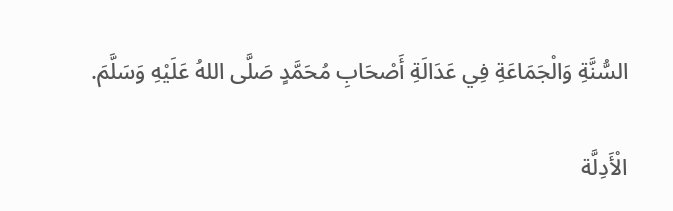السُّنَّةِ وَالْجَمَاعَةِ فِي عَدَالَةِ أَصْحَابِ مُحَمَّدٍ صَلَّى اللهُ عَلَيْهِ وَسَلَّمَ.

الْأَدِلَّة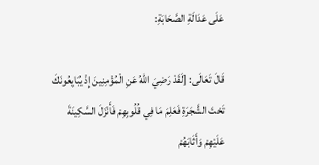عَلَى عَدَالَةِ الصَّحَابَةِ:

قَالَ تَعَالَى: [لَقَدْ رَضِيَ اللهُ عَنِ الْمُؤْمِنِينَ إِذْ يُبَايِعُونَكَ تَحْتَ الشَّجَرَةِ فَعَلِمَ مَا فِي قُلُوبِهِمْ فَأَنْزَلَ السَّكِينَةَ عَلَيْهِمْ وَأَثَابَهُمْ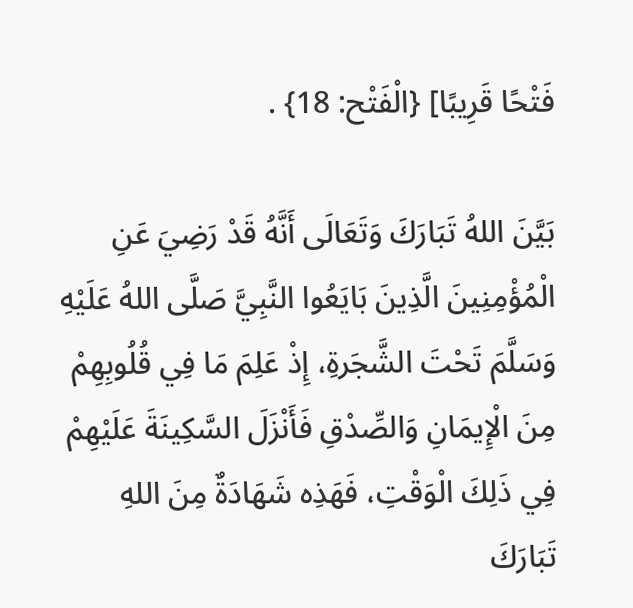فَتْحًا قَرِيبًا] {الْفَتْح: 18} .

بَيَّنَ اللهُ تَبَارَكَ وَتَعَالَى أَنَّهُ قَدْ رَضِيَ عَنِ الْمُؤْمِنِينَ الَّذِينَ بَايَعُوا النَّبِيَّ صَلَّى اللهُ عَلَيْهِ وَسَلَّمَ تَحْتَ الشَّجَرةِ، إِذْ عَلِمَ مَا فِي قُلُوبِهِمْ مِنَ الْإِيمَانِ وَالصِّدْقِ فَأَنْزَلَ السَّكِينَةَ عَلَيْهِمْ فِي ذَلِكَ الْوَقْتِ، فَهَذِه شَهَادَةٌ مِنَ اللهِ تَبَارَكَ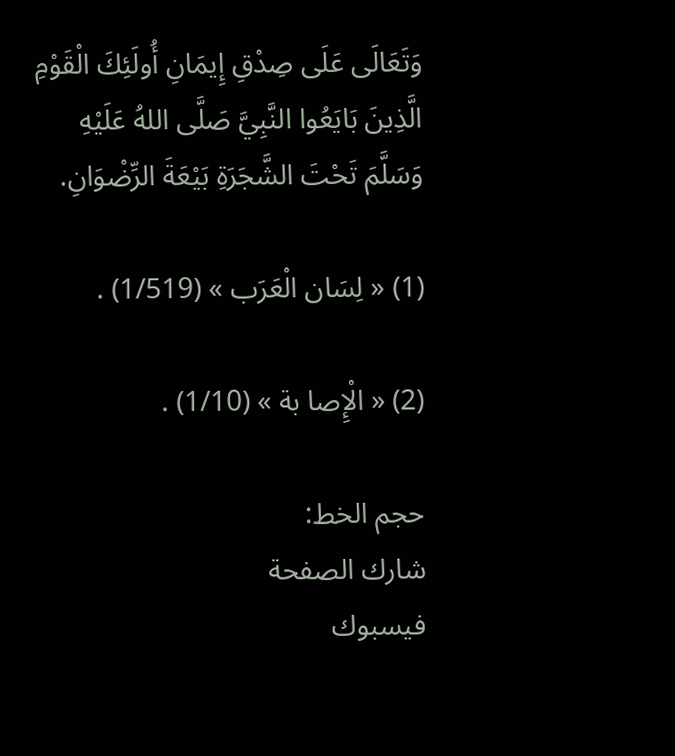وَتَعَالَى عَلَى صِدْقِ إِيمَانِ أُولَئِكَ الْقَوْمِ الَّذِينَ بَايَعُوا النَّبِيَّ صَلَّى اللهُ عَلَيْهِ وَسَلَّمَ تَحْتَ الشَّجَرَةِ بَيْعَةَ الرِّضْوَانِ.

(1) « لِسَان الْعَرَب » (1/519) .

(2) « الْإِصا بة » (1/10) .

حجم الخط:
شارك الصفحة
فيسبوك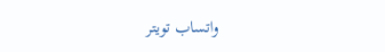واتساب تويتر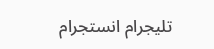تليجرام انستجرام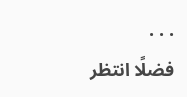. . .
فضلًا انتظر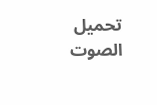تحميل الصوت